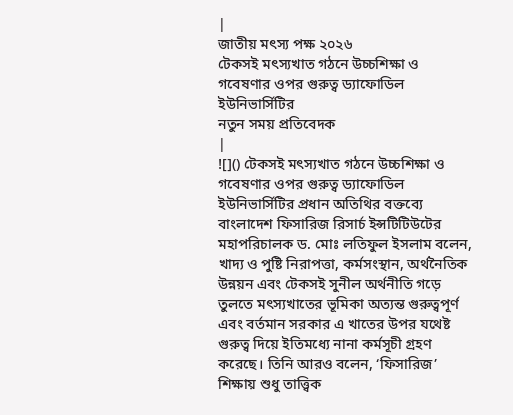|
জাতীয় মৎস্য পক্ষ ২০২৬
টেকসই মৎস্যখাত গঠনে উচ্চশিক্ষা ও গবেষণার ওপর গুরুত্ব ড্যাফোডিল ইউনিভার্সিটির
নতুন সময় প্রতিবেদক
|
![]() টেকসই মৎস্যখাত গঠনে উচ্চশিক্ষা ও গবেষণার ওপর গুরুত্ব ড্যাফোডিল ইউনিভার্সিটির প্রধান অতিথির বক্তব্যে বাংলাদেশ ফিসারিজ রিসার্চ ইন্সটিটিউটের মহাপরিচালক ড. মোঃ লতিফুল ইসলাম বলেন, খাদ্য ও পুষ্টি নিরাপত্তা, কর্মসংস্থান, অর্থনৈতিক উন্নয়ন এবং টেকসই সুনীল অর্থনীতি গড়ে তুলতে মৎস্যখাতের ভূমিকা অত্যন্ত গুরুত্বপূর্ণ এবং বর্তমান সরকার এ খাতের উপর যথেষ্ট গুরুত্ব দিয়ে ইতিমধ্যে নানা কর্মসূচী গ্রহণ করেছে। তিনি আরও বলেন, ‘ফিসারিজ’ শিক্ষায় শুধু তাত্ত্বিক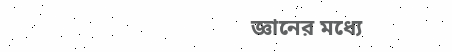জ্ঞানের মধ্যে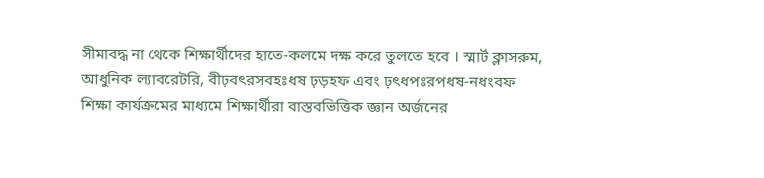সীমাবদ্ধ না থেকে শিক্ষার্থীদের হাতে-কলমে দক্ষ করে তুলতে হবে । স্মার্ট ক্লাসরুম, আধুনিক ল্যাবরেটরি, বীঢ়বৎরসবহঃধষ ঢ়ড়হফ এবং ঢ়ৎধপঃরপধষ-নধংবফ শিক্ষা কার্যক্রমের মাধ্যমে শিক্ষার্থীরা বাস্তবভিত্তিক জ্ঞান অর্জনের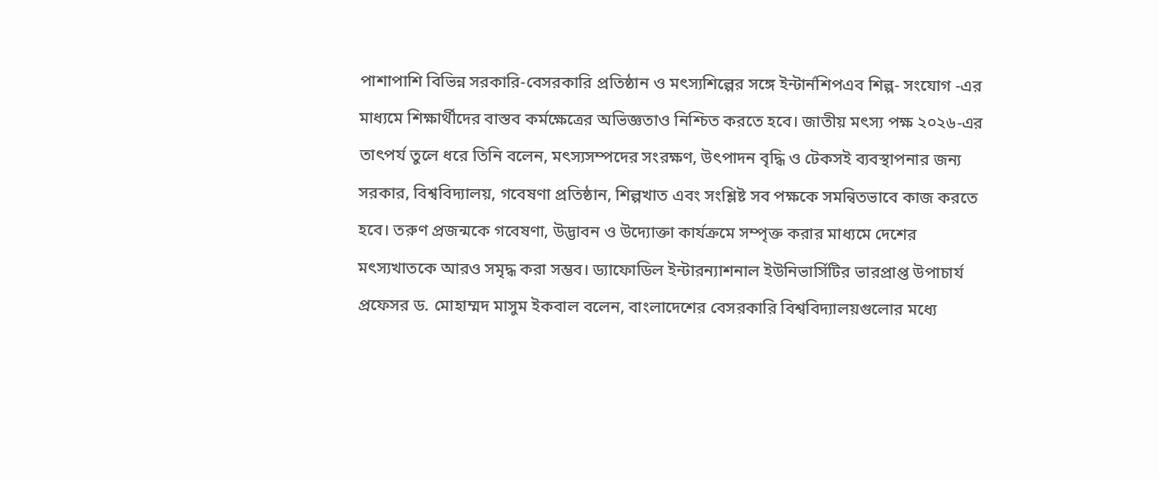পাশাপাশি বিভিন্ন সরকারি-বেসরকারি প্রতিষ্ঠান ও মৎস্যশিল্পের সঙ্গে ইন্টার্নশিপএব শিল্প- সংযোগ -এর মাধ্যমে শিক্ষার্থীদের বাস্তব কর্মক্ষেত্রের অভিজ্ঞতাও নিশ্চিত করতে হবে। জাতীয় মৎস্য পক্ষ ২০২৬-এর তাৎপর্য তুলে ধরে তিনি বলেন, মৎস্যসম্পদের সংরক্ষণ, উৎপাদন বৃদ্ধি ও টেকসই ব্যবস্থাপনার জন্য সরকার, বিশ্ববিদ্যালয়, গবেষণা প্রতিষ্ঠান, শিল্পখাত এবং সংশ্লিষ্ট সব পক্ষকে সমন্বিতভাবে কাজ করতে হবে। তরুণ প্রজন্মকে গবেষণা, উদ্ভাবন ও উদ্যোক্তা কার্যক্রমে সম্পৃক্ত করার মাধ্যমে দেশের মৎস্যখাতকে আরও সমৃদ্ধ করা সম্ভব। ড্যাফোডিল ইন্টারন্যাশনাল ইউনিভার্সিটির ভারপ্রাপ্ত উপাচার্য প্রফেসর ড. মোহাম্মদ মাসুম ইকবাল বলেন, বাংলাদেশের বেসরকারি বিশ্ববিদ্যালয়গুলোর মধ্যে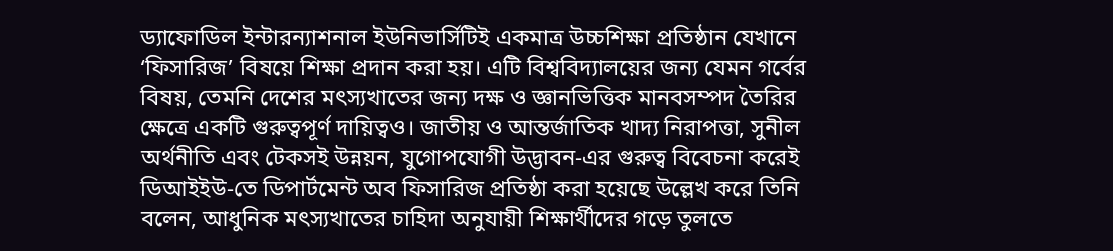ড্যাফোডিল ইন্টারন্যাশনাল ইউনিভার্সিটিই একমাত্র উচ্চশিক্ষা প্রতিষ্ঠান যেখানে ‘ফিসারিজ’ বিষয়ে শিক্ষা প্রদান করা হয়। এটি বিশ্ববিদ্যালয়ের জন্য যেমন গর্বের বিষয়, তেমনি দেশের মৎস্যখাতের জন্য দক্ষ ও জ্ঞানভিত্তিক মানবসম্পদ তৈরির ক্ষেত্রে একটি গুরুত্বপূর্ণ দায়িত্বও। জাতীয় ও আন্তর্জাতিক খাদ্য নিরাপত্তা, সুনীল অর্থনীতি এবং টেকসই উন্নয়ন, যুগোপযোগী উদ্ভাবন-এর গুরুত্ব বিবেচনা করেই ডিআইইউ-তে ডিপার্টমেন্ট অব ফিসারিজ প্রতিষ্ঠা করা হয়েছে উল্লেখ করে তিনি বলেন, আধুনিক মৎস্যখাতের চাহিদা অনুযায়ী শিক্ষার্থীদের গড়ে তুলতে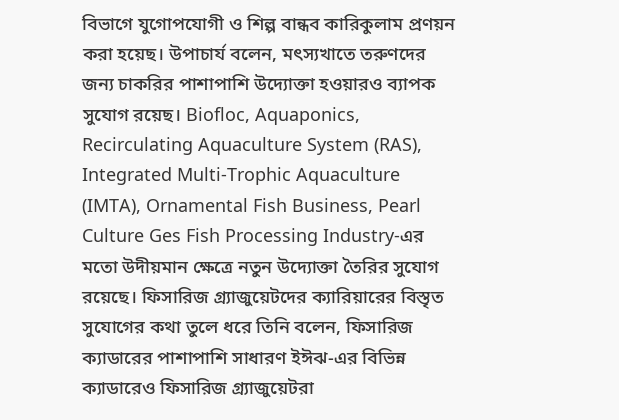বিভাগে যুগোপযোগী ও শিল্প বান্ধব কারিকুলাম প্রণয়ন করা হয়েছ। উপাচার্য বলেন, মৎস্যখাতে তরুণদের জন্য চাকরির পাশাপাশি উদ্যোক্তা হওয়ারও ব্যাপক সুযোগ রয়েছ। Biofloc, Aquaponics, Recirculating Aquaculture System (RAS), Integrated Multi-Trophic Aquaculture (IMTA), Ornamental Fish Business, Pearl Culture Ges Fish Processing Industry-এর মতো উদীয়মান ক্ষেত্রে নতুন উদ্যোক্তা তৈরির সুযোগ রয়েছে। ফিসারিজ গ্র্যাজুয়েটদের ক্যারিয়ারের বিস্তৃত সুযোগের কথা তুলে ধরে তিনি বলেন, ফিসারিজ ক্যাডারের পাশাপাশি সাধারণ ইঈঝ-এর বিভিন্ন ক্যাডারেও ফিসারিজ গ্র্যাজুয়েটরা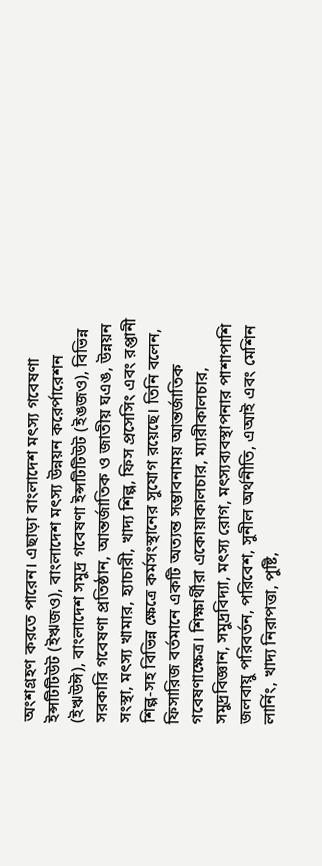অংশগ্রহণ করতে পারেন। এছাড়া বাংলাদেশ মৎস্য গবেষণা ইন্সটিটিউট (ইঋজও), বাংলাদেশ মৎস্য উন্নয়ন করের্পারেশন (ইঋউঈ), বাংলাদেশ সমুদ্র গবেষণা ইন্সটিটিউট (ইঙজও), বিভিন্ন সরকারি গবেষণা প্রতিষ্ঠান, আন্তর্জাতিক ও জাতীয় ঘএঙ, উন্নয়ন সংস্থা, মৎস্য খামার, হ্যাচারী, খাদ্য শিল্প, ফিস প্রসেসিং এবং রপ্তানী শিল্প-সহ বিভিন্ন ক্ষেত্রে কর্মসংস্থানের সুযোগ রয়েছে। তিনি বলেন, ফিসারিজ বর্তমানে একটি অত্যন্ত সম্ভাবনাময় আন্তর্জাতিক গবেষণাক্ষেত্র। শিক্ষার্থীরা একোয়াকালচার, ম্যারীকালচার, সমুদ্রবিজ্ঞান, সমুদ্রবিদ্যা, মৎস্য রোগ, মৎস্যব্যবস্থাপনার পাশাপাশি জলবায়ু পরিবর্তন, পরিবেশ, সুনীল অর্থনীতি, এআই এবং মেশিন লার্নিং, খাদ্য নিরাপত্তা, পুষ্টি,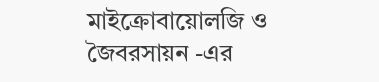মাইক্রোবায়োলজি ও জৈবরসায়ন -এর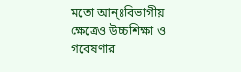মতো আন্ঃবিভাগীয় ক্ষেত্রেও উচ্চশিক্ষা ও গবেষণার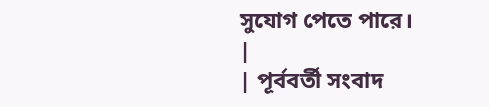সুযোগ পেতে পারে।
|
| পূর্ববর্তী সংবাদ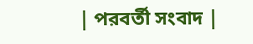| পরবর্তী সংবাদ |